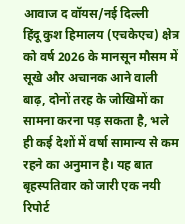आवाज द वॉयस/नई दिल्ली
हिंदू कुश हिमालय (एचकेएच) क्षेत्र को वर्ष 2026 के मानसून मौसम में सूखे और अचानक आने वाली बाढ़, दोनों तरह के जोखिमों का सामना करना पड़ सकता है, भले ही कई देशों में वर्षा सामान्य से कम रहने का अनुमान है। यह बात बृहस्पतिवार को जारी एक नयी रिपोर्ट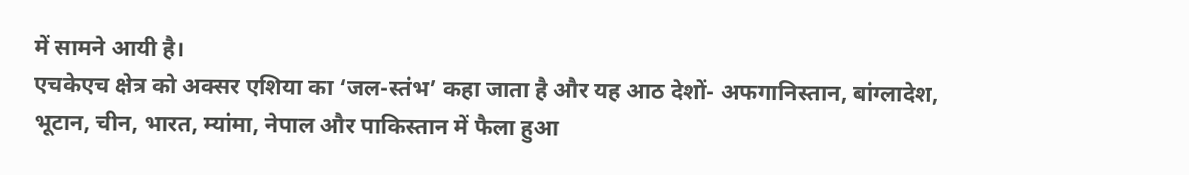में सामने आयी है।
एचकेएच क्षेत्र को अक्सर एशिया का ‘जल-स्तंभ’ कहा जाता है और यह आठ देशों- अफगानिस्तान, बांग्लादेश, भूटान, चीन, भारत, म्यांमा, नेपाल और पाकिस्तान में फैला हुआ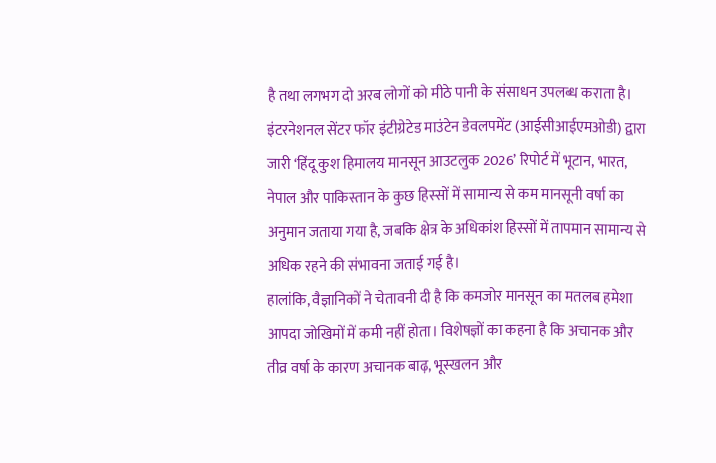है तथा लगभग दो अरब लोगों को मीठे पानी के संसाधन उपलब्ध कराता है।
इंटरनेशनल सेंटर फॉर इंटीग्रेटेड माउंटेन डेवलपमेंट (आईसीआईएमओडी) द्वारा जारी ‘हिंदू कुश हिमालय मानसून आउटलुक 2026’ रिपोर्ट में भूटान, भारत, नेपाल और पाकिस्तान के कुछ हिस्सों में सामान्य से कम मानसूनी वर्षा का अनुमान जताया गया है, जबकि क्षेत्र के अधिकांश हिस्सों में तापमान सामान्य से अधिक रहने की संभावना जताई गई है।
हालांकि, वैज्ञानिकों ने चेतावनी दी है कि कमजोर मानसून का मतलब हमेशा आपदा जोखिमों में कमी नहीं होता। विशेषज्ञों का कहना है कि अचानक और तीव्र वर्षा के कारण अचानक बाढ़, भूस्खलन और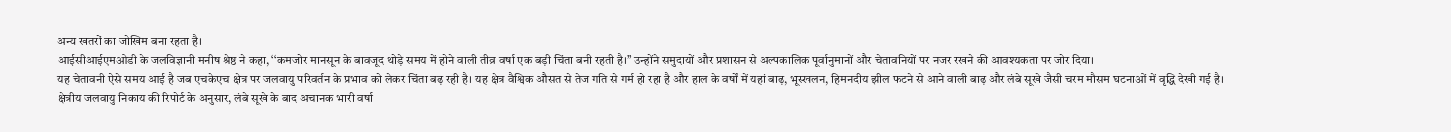अन्य खतरों का जोखिम बना रहता है।
आईसीआईएमओडी के जलविज्ञानी मनीष श्रेष्ठ ने कहा, ‘‘कमजोर मानसून के बावजूद थोड़े समय में होने वाली तीव्र वर्षा एक बड़ी चिंता बनी रहती है।’’ उन्होंने समुदायों और प्रशासन से अल्पकालिक पूर्वानुमानों और चेतावनियों पर नजर रखने की आवश्यकता पर जोर दिया।
यह चेतावनी ऐसे समय आई है जब एचकेएच क्षेत्र पर जलवायु परिवर्तन के प्रभाव को लेकर चिंता बढ़ रही है। यह क्षेत्र वैश्विक औसत से तेज गति से गर्म हो रहा है और हाल के वर्षों में यहां बाढ़, भूस्खलन, हिमनदीय झील फटने से आने वाली बाढ़ और लंबे सूखे जैसी चरम मौसम घटनाओं में वृद्धि देखी गई है।
क्षेत्रीय जलवायु निकाय की रिपोर्ट के अनुसार, लंबे सूखे के बाद अचानक भारी वर्षा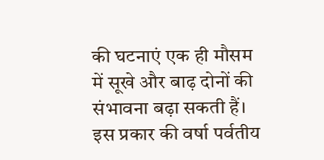की घटनाएं एक ही मौसम में सूखे और बाढ़ दोनों की संभावना बढ़ा सकती हैं। इस प्रकार की वर्षा पर्वतीय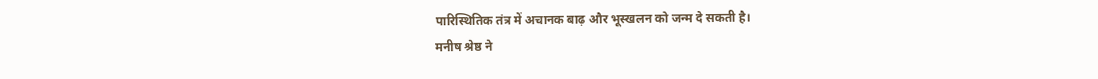पारिस्थितिक तंत्र में अचानक बाढ़ और भूस्खलन को जन्म दे सकती है।
मनीष श्रेष्ठ ने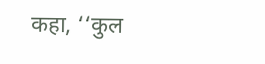कहा, ‘‘कुल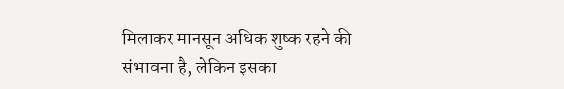मिलाकर मानसून अधिक शुष्क रहने की संभावना है, लेकिन इसका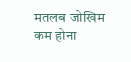मतलब जोखिम कम होना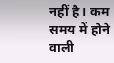नहीं है। कम समय में होने वाली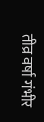तीव्र वर्षा गंभीर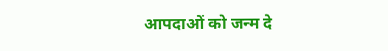आपदाओं को जन्म दे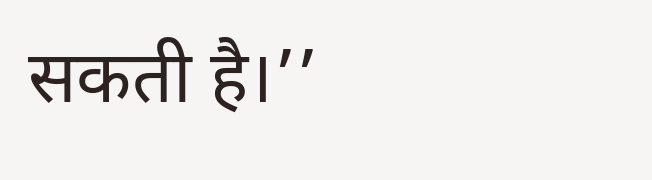सकती है।’’